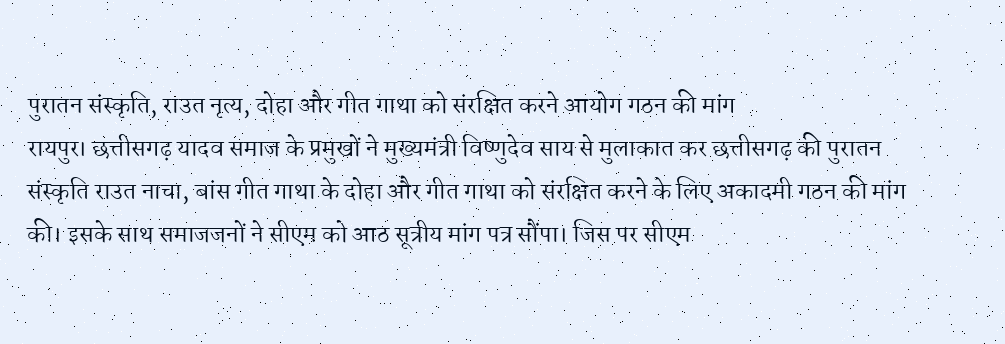पुरातन संस्कृति, राउत नृत्य, दोहा और गीत गाथा को संरक्षित करने आयोग गठन की मांग
रायपुर। छत्तीसगढ़ यादव समाज के प्रमुखों ने मुख्यमंत्री विष्णुदेव साय से मुलाकात कर छत्तीसगढ़ की पुरातन संस्कृति राउत नाचा, बांस गीत गाथा के दोहा और गीत गाथा को संरक्षित करने के लिए अकादमी गठन की मांग की। इसके साथ समाजजनों ने सीएम को आठ सूत्रीय मांग पत्र सौंपा। जिस पर सीएम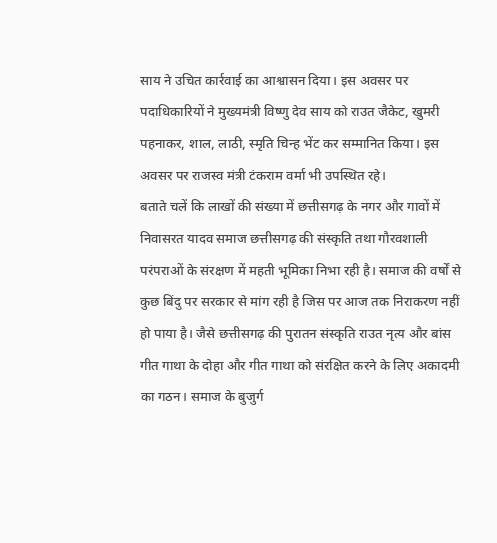साय ने उचित कार्रवाई का आश्वासन दिया। इस अवसर पर पदाधिकारियों ने मुख्यमंत्री विष्णु देव साय को राउत जैकेट, खुमरी पहनाकर, शाल, लाठी, स्मृति चिन्ह भेंट कर सम्मानित किया। इस अवसर पर राजस्व मंत्री टंकराम वर्मा भी उपस्थित रहे।
बताते चलें कि लाखों की संख्या में छत्तीसगढ़ के नगर और गावों में निवासरत यादव समाज छत्तीसगढ़ की संस्कृति तथा गौरवशाली परंपराओं के संरक्षण में महती भूमिका निभा रही है। समाज की वर्षों से कुछ बिंदु पर सरकार से मांग रही है जिस पर आज तक निराकरण नहीं हो पाया है। जैसे छत्तीसगढ़ की पुरातन संस्कृति राउत नृत्य और बांस गीत गाथा के दोहा और गीत गाथा को संरक्षित करने के लिए अकादमी का गठन। समाज के बुजुर्ग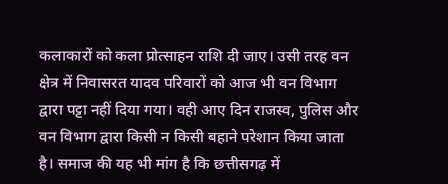कलाकारों को कला प्रोत्साहन राशि दी जाए। उसी तरह वन क्षेत्र में निवासरत यादव परिवारों को आज भी वन विभाग द्वारा पट्टा नहीं दिया गया। वही आए दिन राजस्व, पुलिस और वन विभाग द्वारा किसी न किसी बहाने परेशान किया जाता है। समाज की यह भी मांग है कि छत्तीसगढ़ में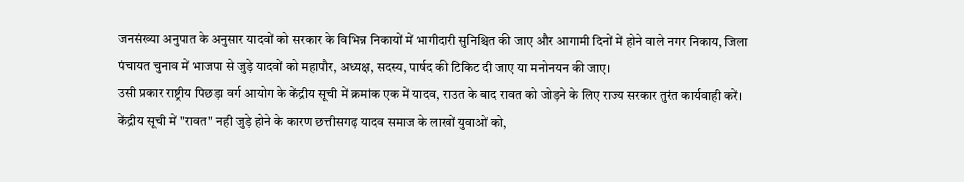जनसंख्या अनुपात के अनुसार यादवों को सरकार के विभिन्न निकायों में भागीदारी सुनिश्चित की जाए और आगामी दिनों में होने वाले नगर निकाय, जिला पंचायत चुनाव में भाजपा से जुड़े यादवों को महापौर, अध्यक्ष, सदस्य, पार्षद की टिकिट दी जाए या मनोनयन की जाए।
उसी प्रकार राष्ट्रीय पिछड़ा वर्ग आयोग के केंद्रीय सूची में क्रमांक एक में यादव, राउत के बाद रावत को जोड़ने के लिए राज्य सरकार तुरंत कार्यवाही करें। केंद्रीय सूची में "रावत" नही जुड़े होने के कारण छत्तीसगढ़ यादव समाज के लाखों युवाओं को,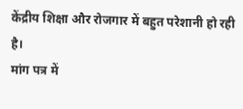केंद्रीय शिक्षा और रोजगार में बहुत परेशानी हो रही है।
मांग पत्र में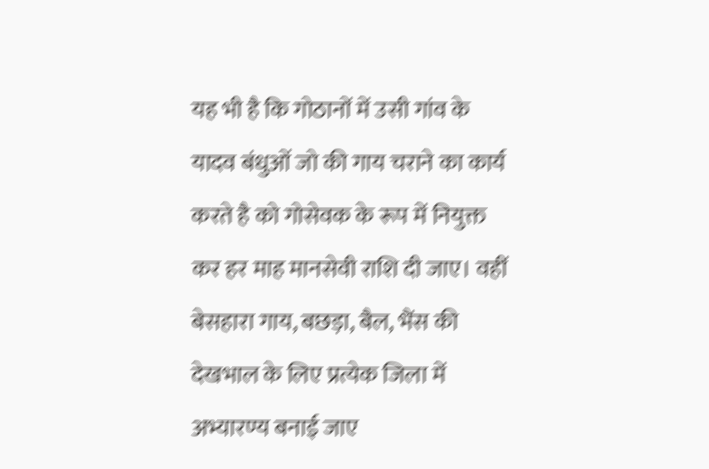यह भी है कि गोठानों में उसी गांव के यादव बंधुओं जो की गाय चराने का कार्य करते है को गोसेवक के रूप में नियुक्त कर हर माह मानसेवी राशि दी जाए। वहीं बेसहारा गाय, बछड़ा, बैल, भैंस की देखभाल के लिए प्रत्येक जिला में अभ्यारण्य बनाई जाए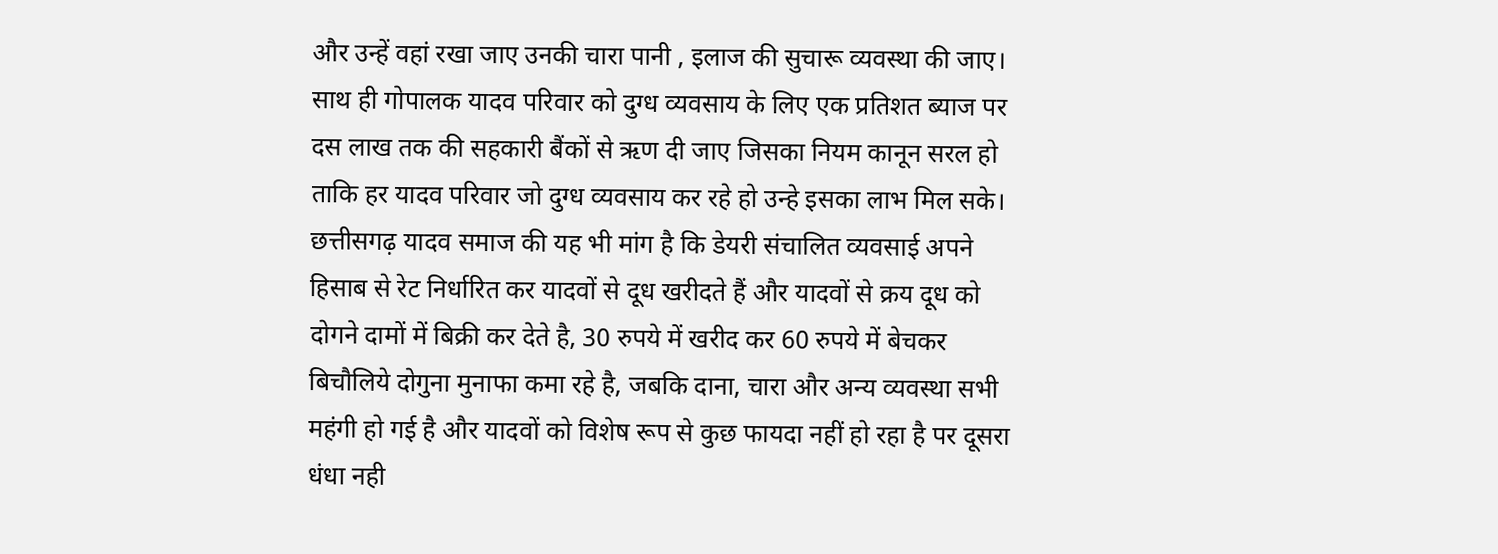और उन्हें वहां रखा जाए उनकी चारा पानी , इलाज की सुचारू व्यवस्था की जाए। साथ ही गोपालक यादव परिवार को दुग्ध व्यवसाय के लिए एक प्रतिशत ब्याज पर दस लाख तक की सहकारी बैंकों से ऋण दी जाए जिसका नियम कानून सरल हो ताकि हर यादव परिवार जो दुग्ध व्यवसाय कर रहे हो उन्हे इसका लाभ मिल सके।
छत्तीसगढ़ यादव समाज की यह भी मांग है कि डेयरी संचालित व्यवसाई अपने हिसाब से रेट निर्धारित कर यादवों से दूध खरीदते हैं और यादवों से क्रय दूध को दोगने दामों में बिक्री कर देते है, 30 रुपये में खरीद कर 60 रुपये में बेचकर बिचौलिये दोगुना मुनाफा कमा रहे है, जबकि दाना, चारा और अन्य व्यवस्था सभी महंगी हो गई है और यादवों को विशेष रूप से कुछ फायदा नहीं हो रहा है पर दूसरा धंधा नही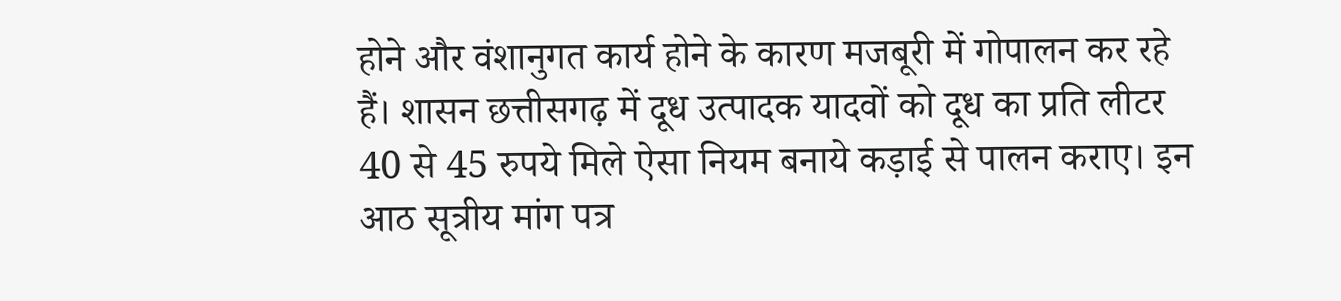होने और वंशानुगत कार्य होने के कारण मजबूरी में गोपालन कर रहे हैं। शासन छत्तीसगढ़ में दूध उत्पादक यादवों को दूध का प्रति लीटर 40 से 45 रुपये मिले ऐसा नियम बनाये कड़ाई से पालन कराए। इन आठ सूत्रीय मांग पत्र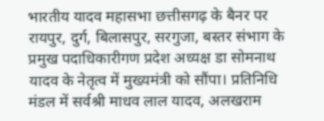भारतीय यादव महासभा छत्तीसगढ़ के बैनर पर रायपुर, दुर्ग, बिलासपुर, सरगुजा, बस्तर संभाग के प्रमुख पदाधिकारीगण प्रदेश अध्यक्ष डा सोमनाथ यादव के नेतृत्व में मुख्यमंत्री को सौंपा। प्रतिनिधि मंडल में सर्वश्री माधव लाल यादव, अलखराम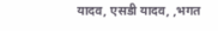यादव, एसडी यादव, ,भगत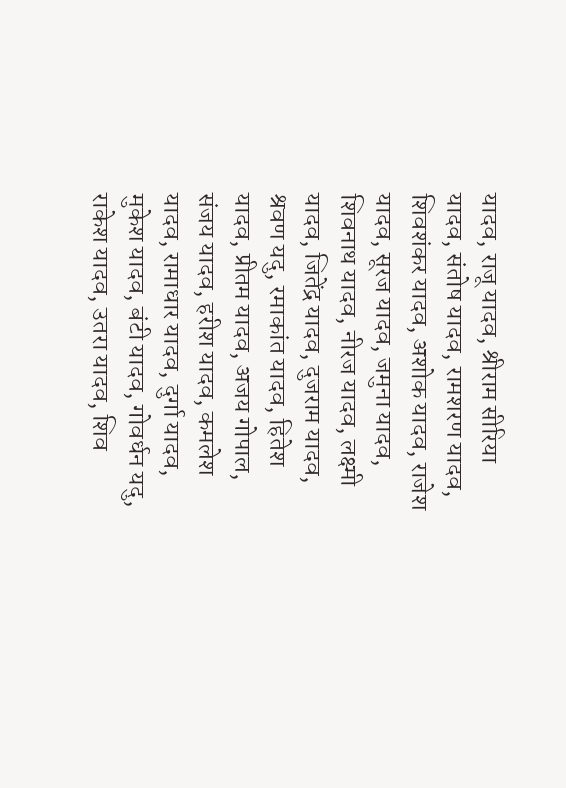यादव, राजू यादव, श्रीराम सीरिया यादव, संतोष यादव, रामशरण यादव, शिवशंकर यादव, अशोक यादव, राजेश यादव, सूरज यादव, जमुना यादव, शिवनाथ यादव, नीरज यादव, लक्ष्मी यादव, जितेंद्र यादव, दुजराम यादव, श्रवण यदु, रमाकांत यादव, हितेश यादव, प्रीतम यादव, अजय गोपाल, संजय यादव, हरीश यादव, कमलेश यादव, रामाधार यादव, दुर्गा यादव, मुकेश यादव, बंटी यादव, गोवर्धन यदु, राकेश यादव, उतरा यादव, शिव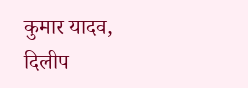कुमार यादव, दिलीप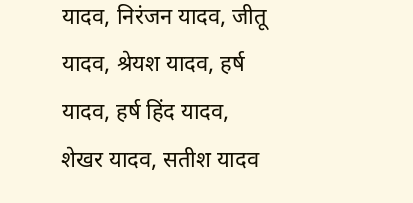यादव, निरंजन यादव, जीतू यादव, श्रेयश यादव, हर्ष यादव, हर्ष हिंद यादव, शेखर यादव, सतीश यादव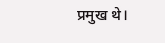प्रमुख थे।